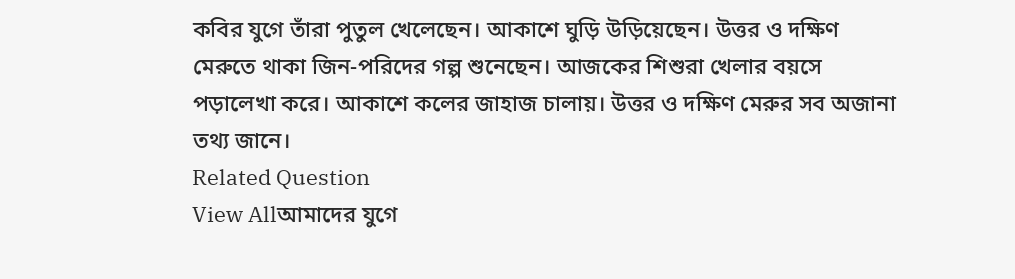কবির যুগে তাঁরা পুতুল খেলেছেন। আকাশে ঘুড়ি উড়িয়েছেন। উত্তর ও দক্ষিণ মেরুতে থাকা জিন-পরিদের গল্প শুনেছেন। আজকের শিশুরা খেলার বয়সে পড়ালেখা করে। আকাশে কলের জাহাজ চালায়। উত্তর ও দক্ষিণ মেরুর সব অজানা তথ্য জানে।
Related Question
View Allআমাদের যুগে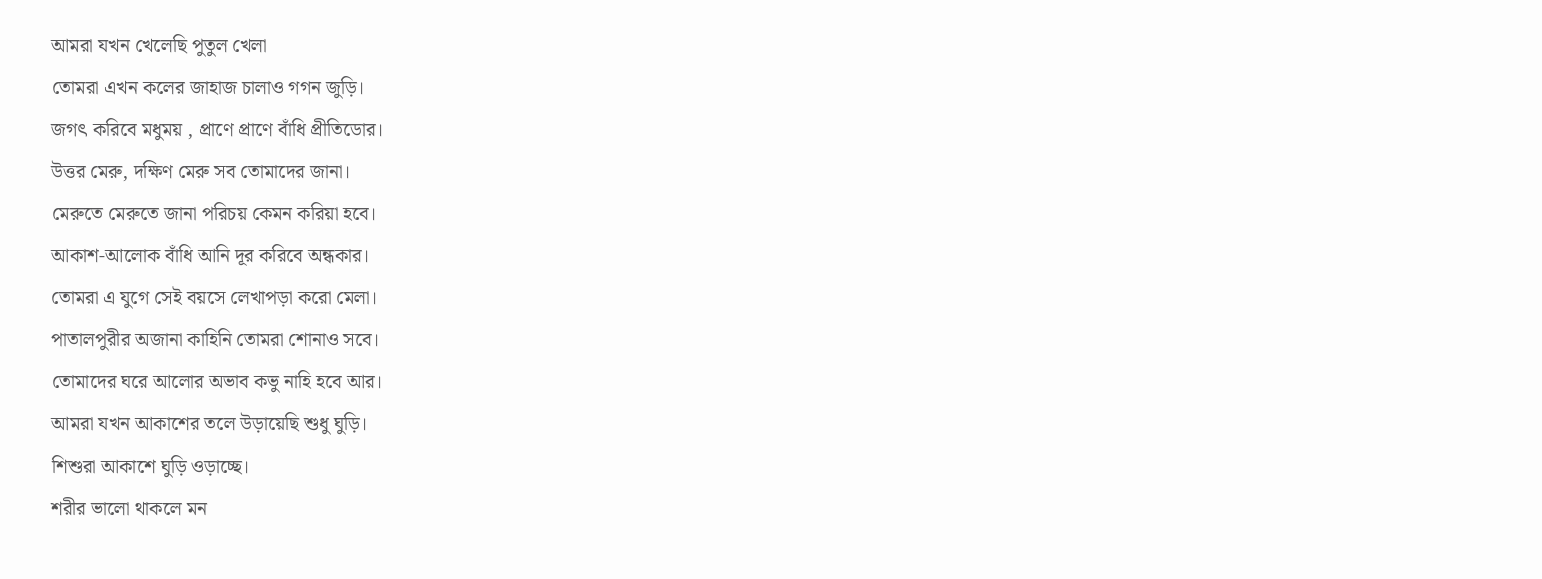আমরা যখন খেলেছি পুতুল খেলা
তোমরা এখন কলের জাহাজ চালাও গগন জুড়ি।
জগৎ করিবে মধুময় , প্রাণে প্রাণে বাঁধি প্রীতিডোর।
উত্তর মেরু, দক্ষিণ মেরু সব তোমাদের জানা।
মেরুতে মেরুতে জানা পরিচয় কেমন করিয়া হবে।
আকাশ-আলোক বাঁধি আনি দূর করিবে অন্ধকার।
তোমরা এ যুগে সেই বয়সে লেখাপড়া করো মেলা।
পাতালপুরীর অজানা কাহিনি তোমরা শোনাও সবে।
তোমাদের ঘরে আলোর অভাব কভু নাহি হবে আর।
আমরা যখন আকাশের তলে উড়ায়েছি শুধু ঘুড়ি।
শিশুরা আকাশে ঘুড়ি ওড়াচ্ছে।
শরীর ভালো থাকলে মন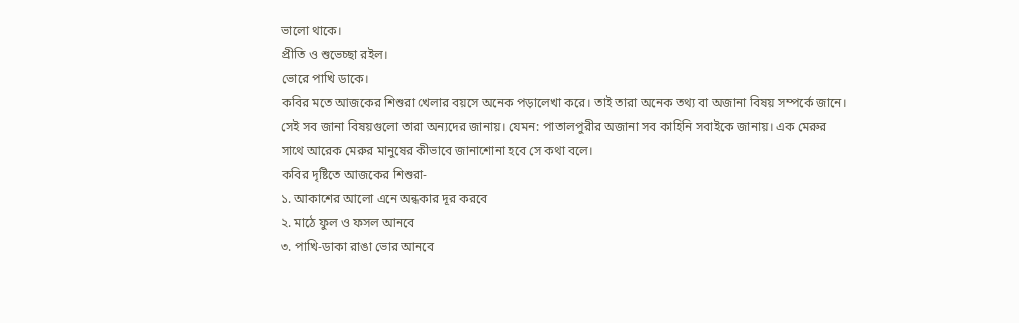ভালো থাকে।
প্রীতি ও শুভেচ্ছা রইল।
ভোরে পাখি ডাকে।
কবির মতে আজকের শিশুরা খেলার বয়সে অনেক পড়ালেখা করে। তাই তারা অনেক তথ্য বা অজানা বিষয় সম্পর্কে জানে। সেই সব জানা বিষয়গুলো তারা অন্যদের জানায়। যেমন: পাতালপুরীর অজানা সব কাহিনি সবাইকে জানায়। এক মেরুর সাথে আরেক মেরুর মানুষের কীভাবে জানাশোনা হবে সে কথা বলে।
কবির দৃষ্টিতে আজকের শিশুরা-
১. আকাশের আলো এনে অন্ধকার দূর করবে
২. মাঠে ফুল ও ফসল আনবে
৩. পাখি-ডাকা রাঙা ভোর আনবে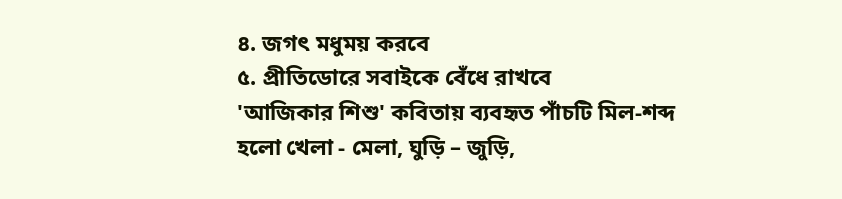৪. জগৎ মধুময় করবে
৫. প্রীতিডোরে সবাইকে বেঁধে রাখবে
'আজিকার শিশু' কবিতায় ব্যবহৃত পাঁচটি মিল-শব্দ হলো খেলা - মেলা, ঘুড়ি – জুড়ি,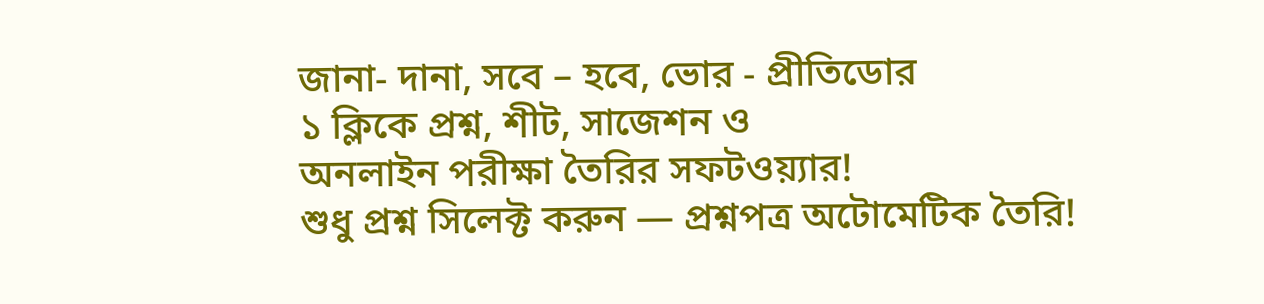জানা- দানা, সবে – হবে, ভোর - প্রীতিডোর
১ ক্লিকে প্রশ্ন, শীট, সাজেশন ও
অনলাইন পরীক্ষা তৈরির সফটওয়্যার!
শুধু প্রশ্ন সিলেক্ট করুন — প্রশ্নপত্র অটোমেটিক তৈরি!